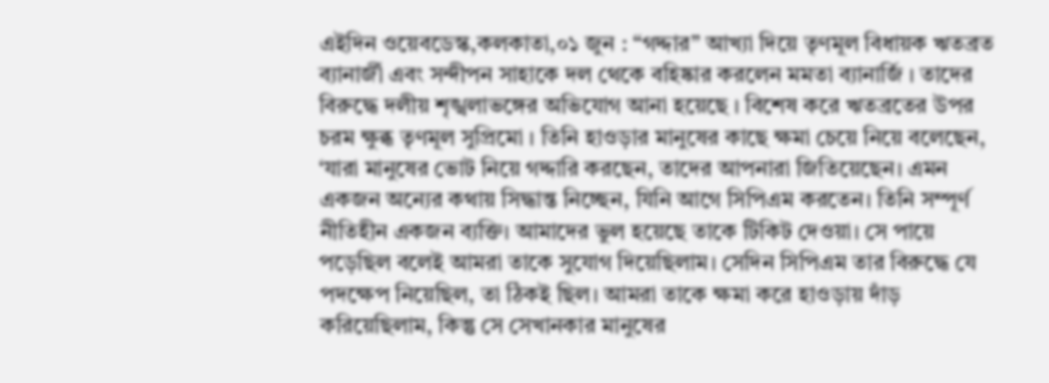এইদিন ওয়েবডেস্ক,কলকাতা,০১ জুন : “গদ্দার” আখ্যা দিয়ে তৃণমূল বিধায়ক ঋতব্রত ব্যানার্জী এবং সন্দীপন সাহাকে দল থেকে বহিষ্কার করলেন মমতা ব্যানার্জি । তাদের বিরুদ্ধে দলীয় শৃঙ্খলাভঙ্গের অভিযোগ আনা হয়েছে । বিশেষ করে ঋতব্রতের উপর চরম ক্ষুব্ধ তৃণমূল সুপ্রিমো । তিনি হাওড়ার মানুষের কাছে ক্ষমা চেয়ে নিয়ে বলেছেন, ‘যারা মানুষের ভোট নিয়ে গদ্দারি করছেন, তাদের আপনারা জিতিয়েছেন। এমন একজন অন্যের কথায় সিদ্ধান্ত নিচ্ছেন, যিনি আগে সিপিএম করতেন। তিনি সম্পূর্ণ নীতিহীন একজন ব্যক্তি। আমাদের ভুল হয়েছে তাকে টিকিট দেওয়া। সে পায়ে পড়েছিল বলেই আমরা তাকে সুযোগ দিয়েছিলাম। সেদিন সিপিএম তার বিরুদ্ধে যে পদক্ষেপ নিয়েছিল, তা ঠিকই ছিল। আমরা তাকে ক্ষমা করে হাওড়ায় দাঁড় করিয়েছিলাম, কিন্তু সে সেখানকার মানুষের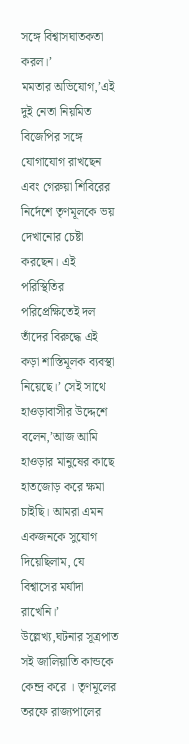সঙ্গে বিশ্বাসঘাতকতা করল।’
মমতার অভিযোগ,’এই দুই নেতা নিয়মিত বিজেপির সঙ্গে যোগাযোগ রাখছেন এবং গেরুয়া শিবিরের নির্দেশে তৃণমূলকে ভয় দেখানোর চেষ্টা করছেন। এই পরিস্থিতির পরিপ্রেক্ষিতেই দল তাঁদের বিরুদ্ধে এই কড়া শাস্তিমূলক ব্যবস্থা নিয়েছে।’ সেই সাথে
হাওড়াবাসীর উদ্দেশে বলেন,’আজ আমি হাওড়ার মানুষের কাছে হাতজোড় করে ক্ষমা চাইছি। আমরা এমন একজনকে সুযোগ দিয়েছিলাম, যে বিশ্বাসের মর্যাদা রাখেনি।’
উল্লেখ্য,ঘটনার সূত্রপাত সই জালিয়াতি কান্ডকে কেন্দ্র করে । তৃণমূলের তরফে রাজ্যপালের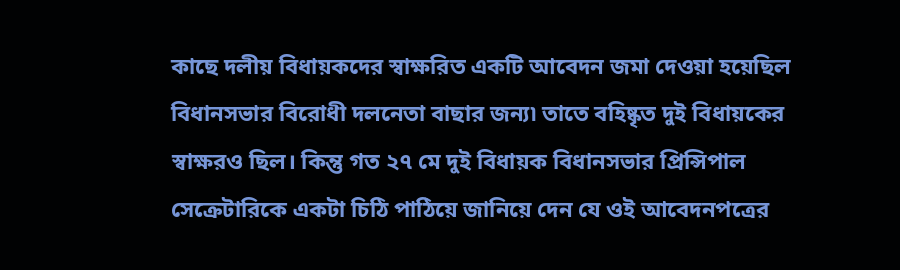কাছে দলীয় বিধায়কদের স্বাক্ষরিত একটি আবেদন জমা দেওয়া হয়েছিল বিধানসভার বিরোধী দলনেতা বাছার জন্য৷ তাতে বহিষ্কৃত দুই বিধায়কের স্বাক্ষরও ছিল। কিন্তু গত ২৭ মে দুই বিধায়ক বিধানসভার প্রিন্সিপাল সেক্রেটারিকে একটা চিঠি পাঠিয়ে জানিয়ে দেন যে ওই আবেদনপত্রের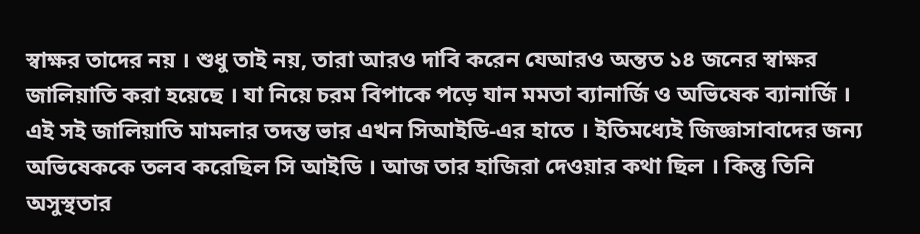স্বাক্ষর তাদের নয় । শুধু তাই নয়, তারা আরও দাবি করেন যেআরও অন্তত ১৪ জনের স্বাক্ষর জালিয়াতি করা হয়েছে । যা নিয়ে চরম বিপাকে পড়ে যান মমতা ব্যানার্জি ও অভিষেক ব্যানার্জি । এই সই জালিয়াতি মামলার তদন্ত ভার এখন সিআইডি-এর হাতে । ইতিমধ্যেই জিজ্ঞাসাবাদের জন্য অভিষেককে তলব করেছিল সি আইডি । আজ তার হাজিরা দেওয়ার কথা ছিল । কিন্তু তিনি অসুস্থতার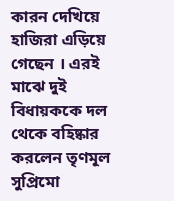কারন দেখিয়ে হাজিরা এড়িয়ে গেছেন । এরই মাঝে দুই বিধায়ককে দল থেকে বহিষ্কার করলেন তৃণমূল সুপ্রিমো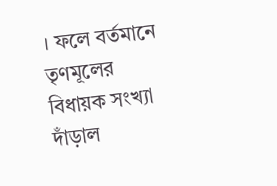। ফলে বর্তমানে তৃণমূলের বিধায়ক সংখ্যা দাঁড়াল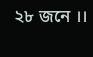২৮ জনে ।।